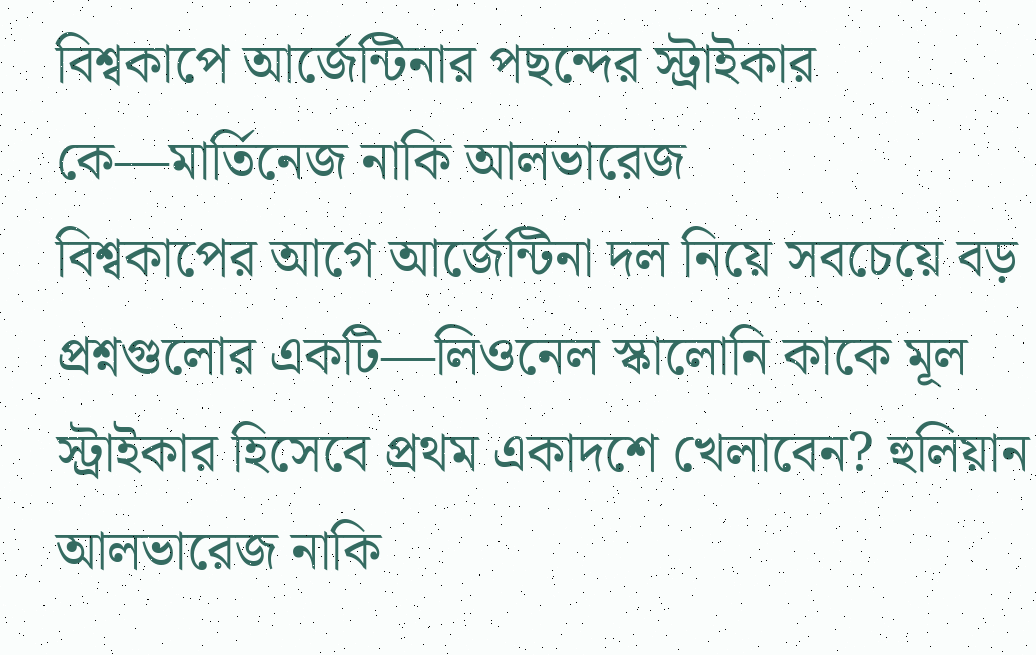বিশ্বকাপে আর্জেন্টিনার পছন্দের স্ট্রাইকার কে—মার্তিনেজ নাকি আলভারেজ
বিশ্বকাপের আগে আর্জেন্টিনা দল নিয়ে সবচেয়ে বড় প্রশ্নগুলোর একটি—লিওনেল স্কালোনি কাকে মূল স্ট্রাইকার হিসেবে প্রথম একাদশে খেলাবেন? হুলিয়ান আলভারেজ নাকি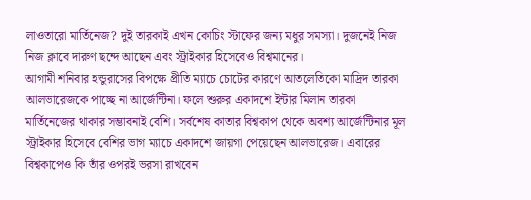লাওতারো মার্তিনেজ? দুই তারকাই এখন কোচিং স্টাফের জন্য মধুর সমস্যা। দুজনেই নিজ নিজ ক্লাবে দারুণ ছন্দে আছেন এবং স্ট্রাইকার হিসেবেও বিশ্বমানের।
আগামী শনিবার হন্ডুরাসের বিপক্ষে প্রীতি ম্যাচে চোটের কারণে আতলেতিকো মাদ্রিদ তারকা আলভারেজকে পাচ্ছে না আর্জেন্টিনা। ফলে শুরুর একাদশে ইন্টার মিলান তারকা মার্তিনেজের থাকার সম্ভাবনাই বেশি। সর্বশেষ কাতার বিশ্বকাপ থেকে অবশ্য আর্জেন্টিনার মূল স্ট্রাইকার হিসেবে বেশির ভাগ ম্যাচে একাদশে জায়গা পেয়েছেন আলভারেজ। এবারের বিশ্বকাপেও কি তাঁর ওপরই ভরসা রাখবেন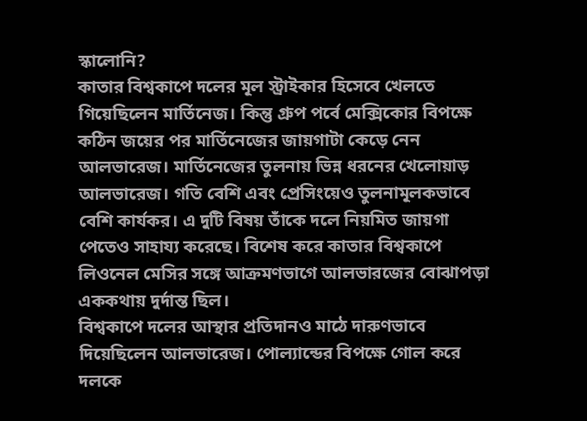স্কালোনি?
কাতার বিশ্বকাপে দলের মূল স্ট্রাইকার হিসেবে খেলতে গিয়েছিলেন মার্তিনেজ। কিন্তু গ্রুপ পর্বে মেক্সিকোর বিপক্ষে কঠিন জয়ের পর মার্তিনেজের জায়গাটা কেড়ে নেন আলভারেজ। মার্তিনেজের তুলনায় ভিন্ন ধরনের খেলোয়াড় আলভারেজ। গতি বেশি এবং প্রেসিংয়েও তুলনামূলকভাবে বেশি কার্যকর। এ দুটি বিষয় তাঁকে দলে নিয়মিত জায়গা পেতেও সাহায্য করেছে। বিশেষ করে কাতার বিশ্বকাপে লিওনেল মেসির সঙ্গে আক্রমণভাগে আলভারজের বোঝাপড়া এককথায় দুর্দান্ত ছিল।
বিশ্বকাপে দলের আস্থার প্রতিদানও মাঠে দারুণভাবে দিয়েছিলেন আলভারেজ। পোল্যান্ডের বিপক্ষে গোল করে দলকে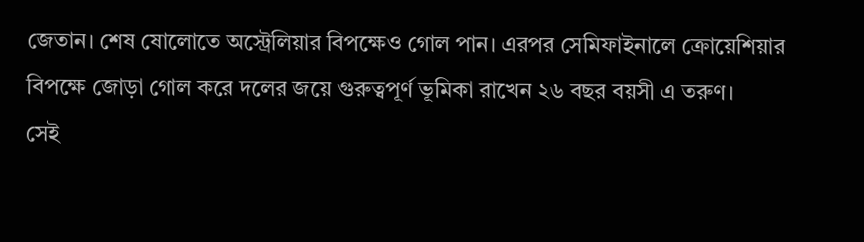জেতান। শেষ ষোলোতে অস্ট্রেলিয়ার বিপক্ষেও গোল পান। এরপর সেমিফাইনালে ক্রোয়েশিয়ার বিপক্ষে জোড়া গোল করে দলের জয়ে গুরুত্বপূর্ণ ভূমিকা রাখেন ২৬ বছর বয়সী এ তরুণ।
সেই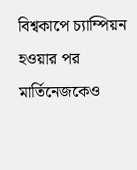বিশ্বকাপে চ্যাম্পিয়ন হওয়ার পর মার্তিনেজকেও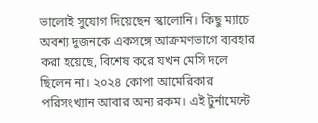ভালোই সুযোগ দিয়েছেন স্কালোনি। কিছু ম্যাচে অবশ্য দুজনকে একসঙ্গে আক্রমণভাগে ব্যবহার করা হয়েছে, বিশেষ করে যখন মেসি দলে ছিলেন না। ২০২৪ কোপা আমেরিকার পরিসংখ্যান আবার অন্য রকম। এই টুর্নামেন্টে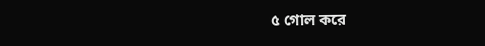৫ গোল করে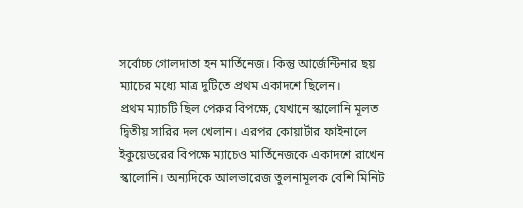সর্বোচ্চ গোলদাতা হন মার্তিনেজ। কিন্তু আর্জেন্টিনার ছয় ম্যাচের মধ্যে মাত্র দুটিতে প্রথম একাদশে ছিলেন।
প্রথম ম্যাচটি ছিল পেরুর বিপক্ষে, যেখানে স্কালোনি মূলত দ্বিতীয় সারির দল খেলান। এরপর কোয়ার্টার ফাইনালে ইকুয়েডরের বিপক্ষে ম্যাচেও মার্তিনেজকে একাদশে রাখেন স্কালোনি। অন্যদিকে আলভারেজ তুলনামূলক বেশি মিনিট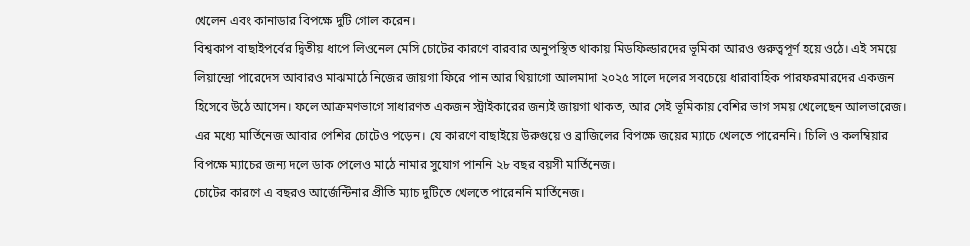খেলেন এবং কানাডার বিপক্ষে দুটি গোল করেন।
বিশ্বকাপ বাছাইপর্বের দ্বিতীয় ধাপে লিওনেল মেসি চোটের কারণে বারবার অনুপস্থিত থাকায় মিডফিল্ডারদের ভূমিকা আরও গুরুত্বপূর্ণ হয়ে ওঠে। এই সময়ে লিয়ান্দ্রো পারেদেস আবারও মাঝমাঠে নিজের জায়গা ফিরে পান আর থিয়াগো আলমাদা ২০২৫ সালে দলের সবচেয়ে ধারাবাহিক পারফরমারদের একজন হিসেবে উঠে আসেন। ফলে আক্রমণভাগে সাধারণত একজন স্ট্রাইকারের জন্যই জায়গা থাকত, আর সেই ভূমিকায় বেশির ভাগ সময় খেলেছেন আলভারেজ।
এর মধ্যে মার্তিনেজ আবার পেশির চোটেও পড়েন। যে কারণে বাছাইয়ে উরুগুয়ে ও ব্রাজিলের বিপক্ষে জয়ের ম্যাচে খেলতে পারেননি। চিলি ও কলম্বিয়ার বিপক্ষে ম্যাচের জন্য দলে ডাক পেলেও মাঠে নামার সুযোগ পাননি ২৮ বছর বয়সী মার্তিনেজ।
চোটের কারণে এ বছরও আর্জেন্টিনার প্রীতি ম্যাচ দুটিতে খেলতে পারেননি মার্তিনেজ।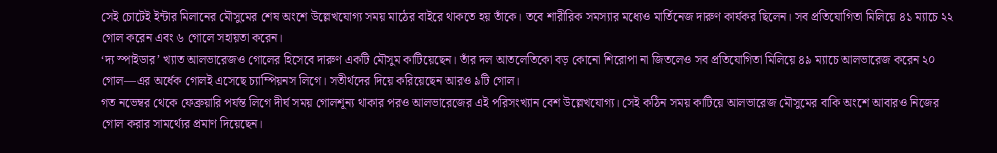সেই চোটেই ইন্টার মিলানের মৌসুমের শেষ অংশে উল্লেখযোগ্য সময় মাঠের বাইরে থাকতে হয় তাঁকে। তবে শারীরিক সমস্যার মধ্যেও মার্তিনেজ দারুণ কার্যকর ছিলেন। সব প্রতিযোগিতা মিলিয়ে ৪১ ম্যাচে ২২ গোল করেন এবং ৬ গোলে সহায়তা করেন।
‘দ্য স্পাইডার’ খ্যাত আলভারেজও গোলের হিসেবে দারুণ একটি মৌসুম কাটিয়েছেন। তাঁর দল আতলেতিকো বড় কোনো শিরোপা না জিতলেও সব প্রতিযোগিতা মিলিয়ে ৪৯ ম্যাচে আলভারেজ করেন ২০ গোল—এর অর্ধেক গোলই এসেছে চ্যাম্পিয়নস লিগে। সতীর্থদের দিয়ে করিয়েছেন আরও ৯টি গোল।
গত নভেম্বর থেকে ফেব্রুয়ারি পর্যন্ত লিগে দীর্ঘ সময় গোলশূন্য থাকার পরও আলভারেজের এই পরিসংখ্যান বেশ উল্লেখযোগ্য। সেই কঠিন সময় কাটিয়ে আলভারেজ মৌসুমের বাকি অংশে আবারও নিজের গোল করার সামর্থ্যের প্রমাণ দিয়েছেন।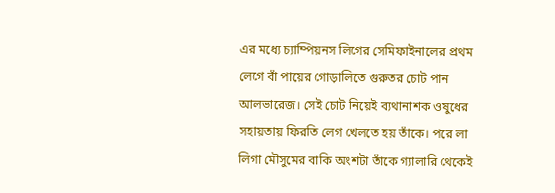এর মধ্যে চ্যাম্পিয়নস লিগের সেমিফাইনালের প্রথম লেগে বাঁ পায়ের গোড়ালিতে গুরুতর চোট পান আলভারেজ। সেই চোট নিয়েই ব্যথানাশক ওষুধের সহায়তায় ফিরতি লেগ খেলতে হয় তাঁকে। পরে লা লিগা মৌসুমের বাকি অংশটা তাঁকে গ্যালারি থেকেই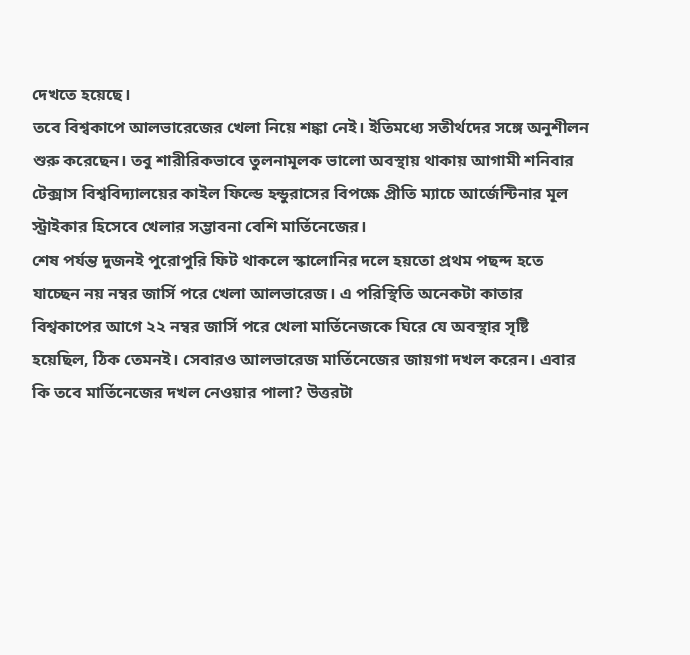দেখতে হয়েছে।
তবে বিশ্বকাপে আলভারেজের খেলা নিয়ে শঙ্কা নেই। ইতিমধ্যে সতীর্থদের সঙ্গে অনুশীলন শুরু করেছেন। তবু শারীরিকভাবে তুলনামূলক ভালো অবস্থায় থাকায় আগামী শনিবার টেক্সাস বিশ্ববিদ্যালয়ের কাইল ফিল্ডে হন্ডুরাসের বিপক্ষে প্রীতি ম্যাচে আর্জেন্টিনার মূল স্ট্রাইকার হিসেবে খেলার সম্ভাবনা বেশি মার্তিনেজের।
শেষ পর্যন্ত দুজনই পুরোপুরি ফিট থাকলে স্কালোনির দলে হয়তো প্রথম পছন্দ হতে যাচ্ছেন নয় নম্বর জার্সি পরে খেলা আলভারেজ। এ পরিস্থিতি অনেকটা কাতার বিশ্বকাপের আগে ২২ নম্বর জার্সি পরে খেলা মার্তিনেজকে ঘিরে যে অবস্থার সৃষ্টি হয়েছিল, ঠিক তেমনই। সেবারও আলভারেজ মার্তিনেজের জায়গা দখল করেন। এবার কি তবে মার্তিনেজের দখল নেওয়ার পালা? উত্তরটা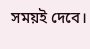সময়ই দেবে।